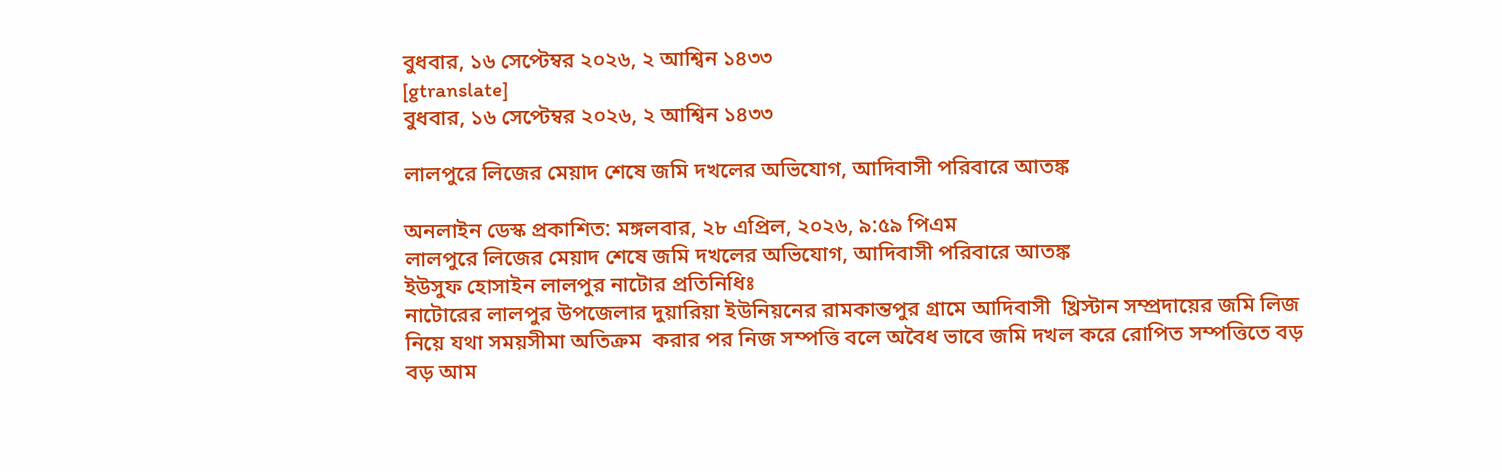বুধবার, ১৬ সেপ্টেম্বর ২০২৬, ২ আশ্বিন ১৪৩৩
[gtranslate]
বুধবার, ১৬ সেপ্টেম্বর ২০২৬, ২ আশ্বিন ১৪৩৩

লালপুরে লিজের মেয়াদ শেষে জমি দখলের অভিযোগ, আদিবাসী পরিবারে আতঙ্ক

অনলাইন ডেস্ক প্রকাশিত: মঙ্গলবার, ২৮ এপ্রিল, ২০২৬, ৯:৫৯ পিএম
লালপুরে লিজের মেয়াদ শেষে জমি দখলের অভিযোগ, আদিবাসী পরিবারে আতঙ্ক
ইউসুফ হোসাইন লালপুর নাটোর প্রতিনিধিঃ
নাটোরের লালপুর উপজেলার দুয়ারিয়া ইউনিয়নের রামকান্তপুর গ্রামে আদিবাসী  খ্রিস্টান সম্প্রদায়ের জমি লিজ নিয়ে যথা সময়সীমা অতিক্রম  করার পর নিজ সম্পত্তি বলে অবৈধ ভাবে জমি দখল করে রোপিত সম্পত্তিতে বড় বড় আম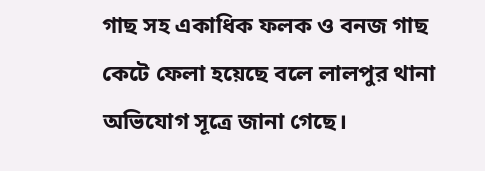গাছ সহ একাধিক ফলক ও বনজ গাছ কেটে ফেলা হয়েছে বলে লালপুর থানা অভিযোগ সূত্রে জানা গেছে।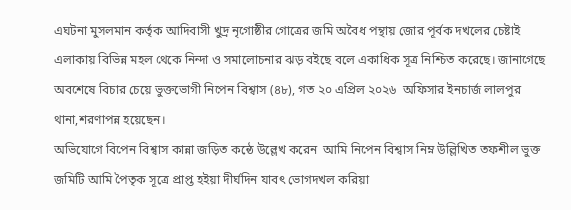এঘটনা মুসলমান কর্তৃক আদিবাসী খুদ্র নৃগোষ্ঠীর গোত্রের জমি অবৈধ পন্থায় জোর পূর্বক দখলের চেষ্টাই এলাকায় বিভিন্ন মহল থেকে নিন্দা ও সমালোচনার ঝড় বইছে বলে একাধিক সূত্র নিশ্চিত করেছে। জানাগেছে  অবশেষে বিচার চেয়ে ভুক্তভোগী নিপেন বিশ্বাস (৪৮), গত ২০ এপ্রিল ২০২৬  অফিসার ইনচার্জ লালপুর থানা,শরণাপন্ন হয়েছেন।
অভিযোগে বিপেন বিশ্বাস কান্না জড়িত কন্ঠে উল্লেখ করেন  আমি নিপেন বিশ্বাস নিম্ন উল্লিখিত তফশীল ভুক্ত জমিটি আমি পৈতৃক সূত্রে প্রাপ্ত হইয়া দীর্ঘদিন যাবৎ ভোগদখল করিয়া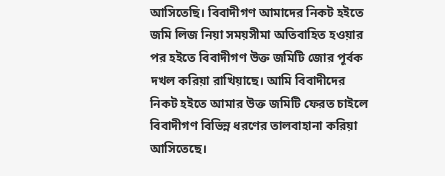আসিতেছি। বিবাদীগণ আমাদের নিকট হইতে জমি লিজ নিয়া সময়সীমা অতিবাহিত হওয়ার পর হইতে বিবাদীগণ উক্ত জমিটি জোর পূর্বক দখল করিয়া রাখিয়াছে। আমি বিবাদীদের নিকট হইতে আমার উক্ত জমিটি ফেরত চাইলে বিবাদীগণ বিভিন্ন ধরণের তালবাহানা করিয়া আসিতেছে।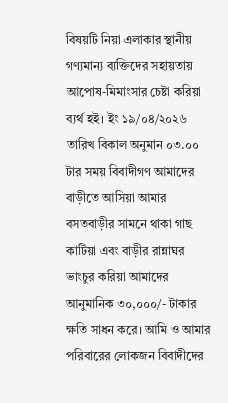বিষয়টি নিয়া এলাকার স্থানীয় গণ্যমান্য ব্যক্তিদের সহায়তায় আপোষ-মিমাংসার চেষ্টা করিয়া ব্যর্থ হই। ইং ১৯/০৪/২০২৬ তারিখ বিকাল অনুমান ০৩.০০ টার সময় বিবাদীগণ আমাদের বাড়ীতে আসিয়া আমার বসতবাড়ীর সামনে থাকা গাছ কাটিয়া এবং বাড়ীর রান্নাঘর ভাংচুর করিয়া আমাদের আনুমানিক ৩০,০০০/- টাকার ক্ষতি সাধন করে। আমি ও আমার পরিবারের লোকজন বিবাদীদের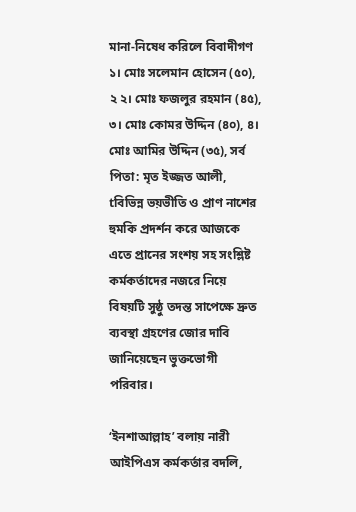মানা-নিষেধ করিলে বিবাদীগণ ১। মোঃ সলেমান হোসেন (৫০), ২ ২। মোঃ ফজলুর রহমান (৪৫), ৩। মোঃ কোমর উদ্দিন (৪০), ৪। মোঃ আমির উদ্দিন (৩৫), সর্ব পিতা: মৃত ইজ্জত আলী, tবিভিন্ন ভয়ভীতি ও প্রাণ নাশের হুমকি প্রদর্শন করে আজকে এতে প্রানের সংশয় সহ সংশ্লিষ্ট  কর্মকর্তাদের নজরে নিয়ে বিষয়টি সুষ্ঠু তদন্ত সাপেক্ষে দ্রুত ব্যবস্থা গ্রহণের জোর দাবি জানিয়েছেন ভুক্তভোগী  পরিবার।

‘ইনশাআল্লাহ’ বলায় নারী আইপিএস কর্মকর্তার বদলি,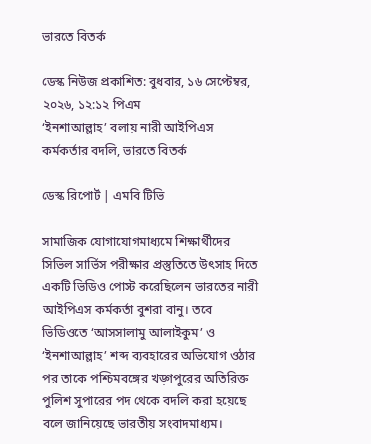ভারতে বিতর্ক

ডেস্ক নিউজ প্রকাশিত: বুধবার, ১৬ সেপ্টেম্বর, ২০২৬, ১২:১২ পিএম
‘ইনশাআল্লাহ’ বলায় নারী আইপিএস কর্মকর্তার বদলি, ভারতে বিতর্ক

ডেস্ক রিপোর্ট | এমবি টিভি

সামাজিক যোগাযোগমাধ্যমে শিক্ষার্থীদের সিভিল সার্ভিস পরীক্ষার প্রস্তুতিতে উৎসাহ দিতে একটি ভিডিও পোস্ট করেছিলেন ভারতের নারী আইপিএস কর্মকর্তা বুশরা বানু। তবে ভিডিওতে ‘আসসালামু আলাইকুম’ ও ‘ইনশাআল্লাহ’ শব্দ ব্যবহারের অভিযোগ ওঠার পর তাকে পশ্চিমবঙ্গের খড়্গপুরের অতিরিক্ত পুলিশ সুপারের পদ থেকে বদলি করা হয়েছে বলে জানিয়েছে ভারতীয় সংবাদমাধ্যম।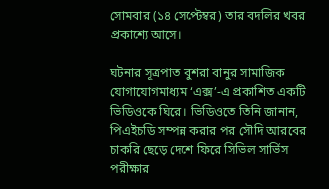সোমবার (১৪ সেপ্টেম্বর) তার বদলির খবর প্রকাশ্যে আসে।

ঘটনার সূত্রপাত বুশরা বানুর সামাজিক যোগাযোগমাধ্যম ‘এক্স’-এ প্রকাশিত একটি ভিডিওকে ঘিরে। ভিডিওতে তিনি জানান, পিএইচডি সম্পন্ন করার পর সৌদি আরবের চাকরি ছেড়ে দেশে ফিরে সিভিল সার্ভিস পরীক্ষার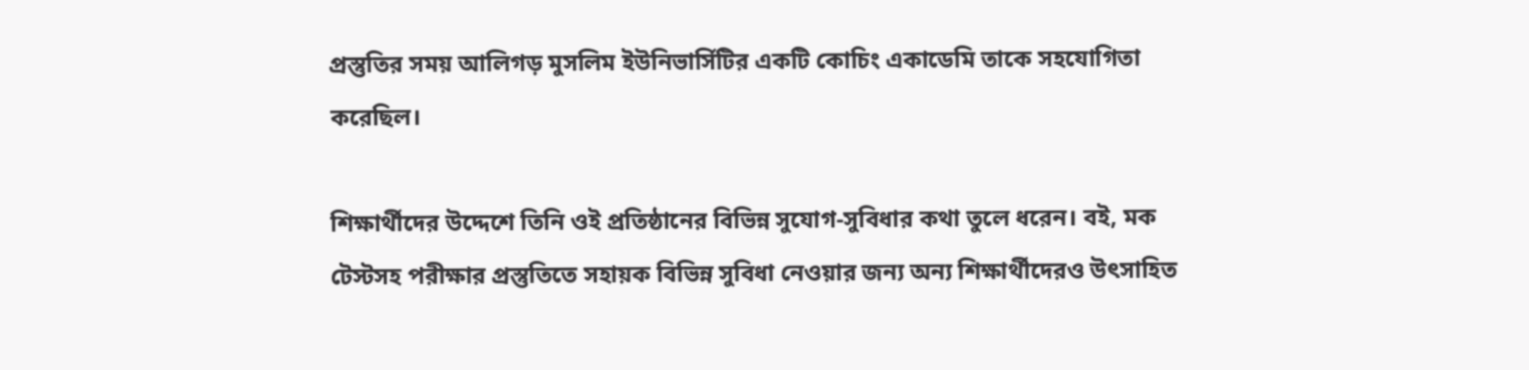প্রস্তুতির সময় আলিগড় মুসলিম ইউনিভার্সিটির একটি কোচিং একাডেমি তাকে সহযোগিতা করেছিল।

শিক্ষার্থীদের উদ্দেশে তিনি ওই প্রতিষ্ঠানের বিভিন্ন সুযোগ-সুবিধার কথা তুলে ধরেন। বই, মক টেস্টসহ পরীক্ষার প্রস্তুতিতে সহায়ক বিভিন্ন সুবিধা নেওয়ার জন্য অন্য শিক্ষার্থীদেরও উৎসাহিত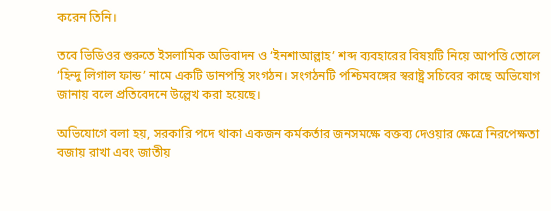করেন তিনি।

তবে ভিডিওর শুরুতে ইসলামিক অভিবাদন ও ‘ইনশাআল্লাহ’ শব্দ ব্যবহারের বিষয়টি নিয়ে আপত্তি তোলে ‘হিন্দু লিগাল ফান্ড’ নামে একটি ডানপন্থি সংগঠন। সংগঠনটি পশ্চিমবঙ্গের স্বরাষ্ট্র সচিবের কাছে অভিযোগ জানায় বলে প্রতিবেদনে উল্লেখ করা হয়েছে।

অভিযোগে বলা হয়, সরকারি পদে থাকা একজন কর্মকর্তার জনসমক্ষে বক্তব্য দেওয়ার ক্ষেত্রে নিরপেক্ষতা বজায় রাখা এবং জাতীয়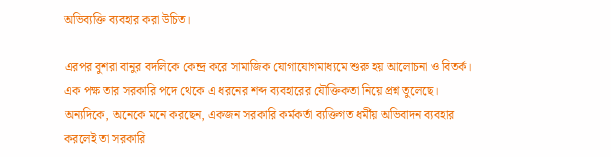অভিব্যক্তি ব্যবহার করা উচিত।

এরপর বুশরা বানুর বদলিকে কেন্দ্র করে সামাজিক যোগাযোগমাধ্যমে শুরু হয় আলোচনা ও বিতর্ক। এক পক্ষ তার সরকারি পদে থেকে এ ধরনের শব্দ ব্যবহারের যৌক্তিকতা নিয়ে প্রশ্ন তুলেছে। অন্যদিকে, অনেকে মনে করছেন, একজন সরকারি কর্মকর্তা ব্যক্তিগত ধর্মীয় অভিবাদন ব্যবহার করলেই তা সরকারি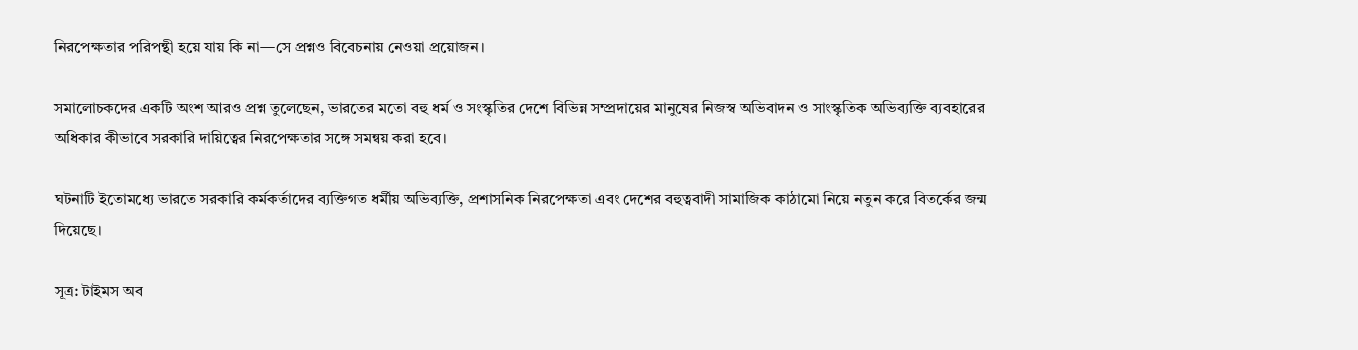নিরপেক্ষতার পরিপন্থী হয়ে যায় কি না—সে প্রশ্নও বিবেচনায় নেওয়া প্রয়োজন।

সমালোচকদের একটি অংশ আরও প্রশ্ন তুলেছেন, ভারতের মতো বহু ধর্ম ও সংস্কৃতির দেশে বিভিন্ন সম্প্রদায়ের মানুষের নিজস্ব অভিবাদন ও সাংস্কৃতিক অভিব্যক্তি ব্যবহারের অধিকার কীভাবে সরকারি দায়িত্বের নিরপেক্ষতার সঙ্গে সমন্বয় করা হবে।

ঘটনাটি ইতোমধ্যে ভারতে সরকারি কর্মকর্তাদের ব্যক্তিগত ধর্মীয় অভিব্যক্তি, প্রশাসনিক নিরপেক্ষতা এবং দেশের বহুত্ববাদী সামাজিক কাঠামো নিয়ে নতুন করে বিতর্কের জন্ম দিয়েছে।

সূত্র: টাইমস অব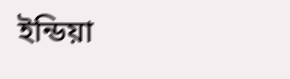ইন্ডিয়া